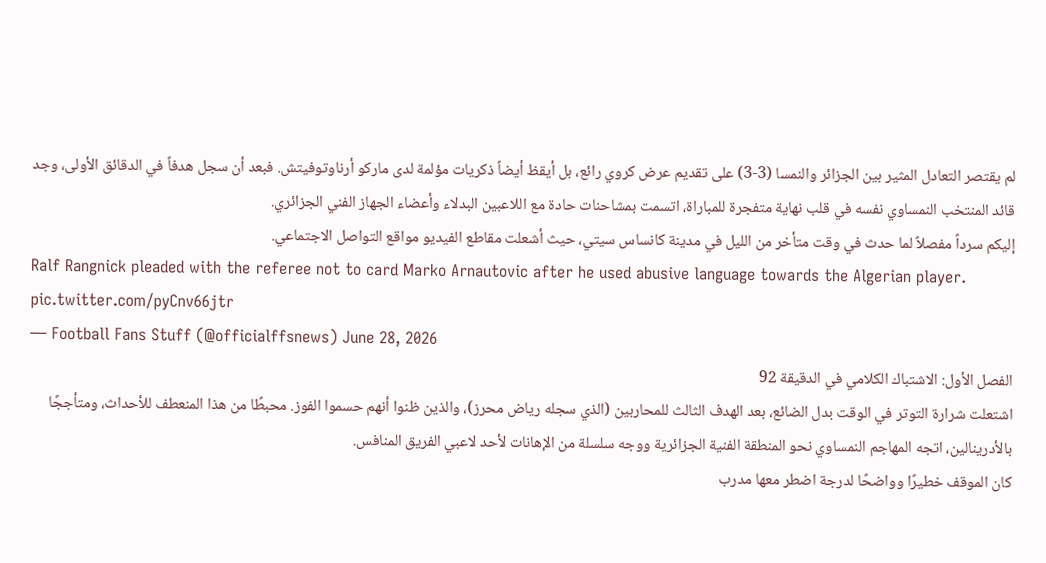لم يقتصر التعادل المثير بين الجزائر والنمسا (3-3) على تقديم عرض كروي رائع، بل أيقظ أيضاً ذكريات مؤلمة لدى ماركو أرناوتوفيتش. فبعد أن سجل هدفاً في الدقائق الأولى، وجد قائد المنتخب النمساوي نفسه في قلب نهاية متفجرة للمباراة، اتسمت بمشاحنات حادة مع اللاعبين البدلاء وأعضاء الجهاز الفني الجزائري.
إليكم سرداً مفصلاً لما حدث في وقت متأخر من الليل في مدينة كانساس سيتي، حيث أشعلت مقاطع الفيديو مواقع التواصل الاجتماعي.
Ralf Rangnick pleaded with the referee not to card Marko Arnautovic after he used abusive language towards the Algerian player. pic.twitter.com/pyCnv66jtr
— Football Fans Stuff (@officialffsnews) June 28, 2026
الفصل الأول: الاشتباك الكلامي في الدقيقة 92
اشتعلت شرارة التوتر في الوقت بدل الضائع، بعد الهدف الثالث للمحاربين (الذي سجله رياض محرز)، والذين ظنوا أنهم حسموا الفوز. محبطًا من هذا المنعطف للأحداث، ومتأججًا بالأدرينالين، اتجه المهاجم النمساوي نحو المنطقة الفنية الجزائرية ووجه سلسلة من الإهانات لأحد لاعبي الفريق المنافس.
كان الموقف خطيرًا وواضحًا لدرجة اضطر معها مدرب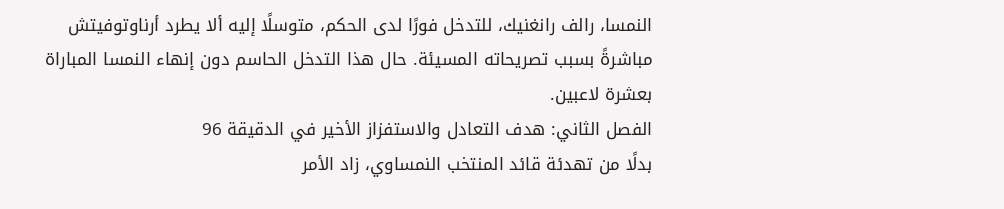النمسا، رالف رانغنيك، للتدخل فورًا لدى الحكم، متوسلًا إليه ألا يطرد أرناوتوفيتش مباشرةً بسبب تصريحاته المسيئة. حال هذا التدخل الحاسم دون إنهاء النمسا المباراة بعشرة لاعبين.
الفصل الثاني: هدف التعادل والاستفزاز الأخير في الدقيقة 96
بدلًا من تهدئة قائد المنتخب النمساوي، زاد الأمر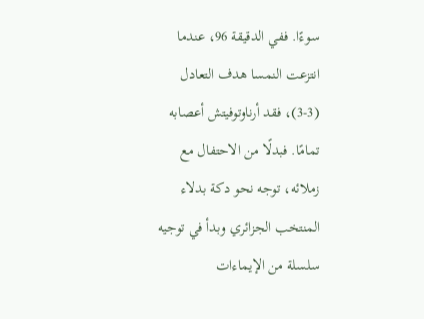سوءًا. ففي الدقيقة 96، عندما انتزعت النمسا هدف التعادل (3-3)، فقد أرناوتوفيتش أعصابه تمامًا. فبدلًا من الاحتفال مع زملائه، توجه نحو دكة بدلاء المنتخب الجزائري وبدأ في توجيه سلسلة من الإيماءات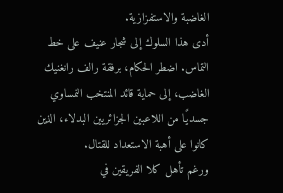الغاضبة والاستفزازية.
أدى هذا السلوك إلى شجار عنيف على خط التماس. اضطر الحكام، برفقة رالف رانغنيك الغاضب، إلى حماية قائد المنتخب النمساوي جسديًا من اللاعبين الجزائريين البدلاء، الذين كانوا على أهبة الاستعداد للقتال.
ورغم تأهل كلا الفريقين في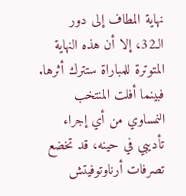نهاية المطاف إلى دور الـ32، إلا أن هذه النهاية المتوترة للمباراة ستترك أثرها. فبينما أفلت المنتخب النمساوي من أي إجراء تأديبي في حينه، قد تخضع تصرفات أرناوتوفيتش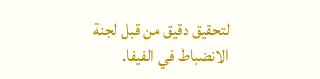لتحقيق دقيق من قبل لجنة الانضباط في الفيفا.